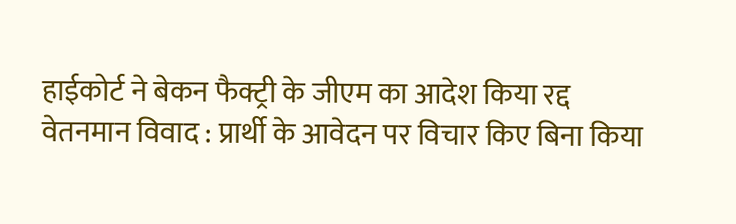हाईकोर्ट ने बेकन फैक्ट्री के जीएम का आदेश किया रद्द
वेतनमान विवाद : प्रार्थी के आवेदन पर विचार किए बिना किया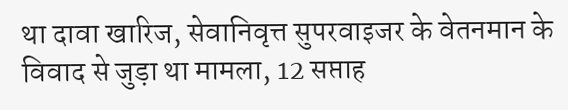था दावा खारिज, सेवानिवृत्त सुपरवाइजर के वेतनमान के विवाद से जुड़ा था मामला, 12 सप्ताह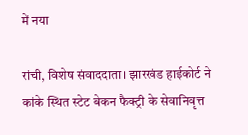में नया

रांची, विशेष संवाददाता। झारखंड हाईकोर्ट ने कांके स्थित स्टेट बेकन फैक्ट्री के सेवानिवृत्त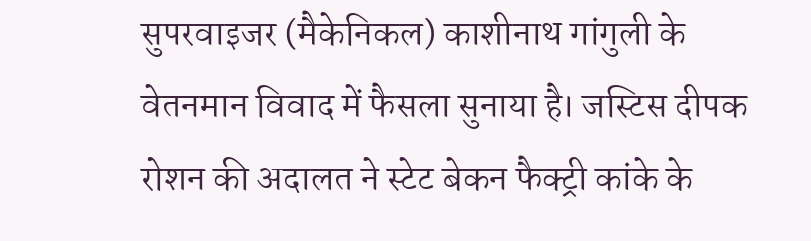सुपरवाइजर (मैकेनिकल) काशीनाथ गांगुली के वेतनमान विवाद में फैसला सुनाया है। जस्टिस दीपक रोशन की अदालत ने स्टेट बेकन फैक्ट्री कांके के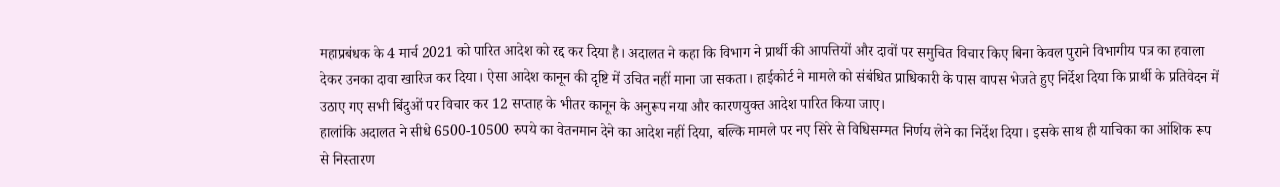महाप्रबंधक के 4 मार्च 2021 को पारित आदेश को रद्द कर दिया है। अदालत ने कहा कि विभाग ने प्रार्थी की आपत्तियों और दावों पर समुचित विचार किए बिना केवल पुराने विभागीय पत्र का हवाला देकर उनका दावा खारिज कर दिया। ऐसा आदेश कानून की दृष्टि में उचित नहीं माना जा सकता। हाईकोर्ट ने मामले को संबंधित प्राधिकारी के पास वापस भेजते हुए निर्देश दिया कि प्रार्थी के प्रतिवेदन में उठाए गए सभी बिंदुओं पर विचार कर 12 सप्ताह के भीतर कानून के अनुरूप नया और कारणयुक्त आदेश पारित किया जाए।
हालांकि अदालत ने सीधे 6500-10500 रुपये का वेतनमान देने का आदेश नहीं दिया, बल्कि मामले पर नए सिरे से विधिसम्मत निर्णय लेने का निर्देश दिया। इसके साथ ही याचिका का आंशिक रूप से निस्तारण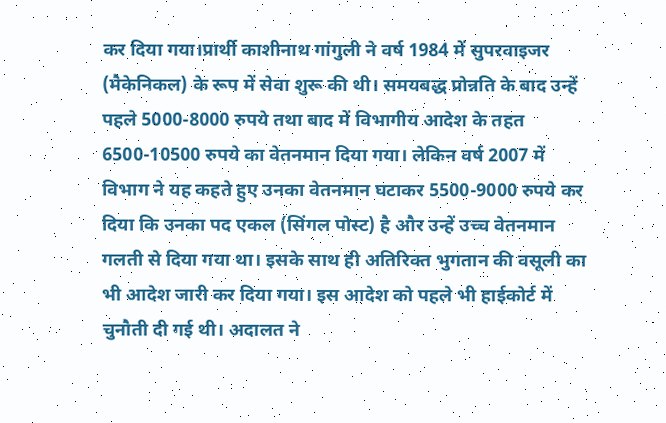कर दिया गया।प्रार्थी काशीनाथ गांगुली ने वर्ष 1984 में सुपरवाइजर (मैकेनिकल) के रूप में सेवा शुरू की थी। समयबद्ध प्रोन्नति के बाद उन्हें पहले 5000-8000 रुपये तथा बाद में विभागीय आदेश के तहत 6500-10500 रुपये का वेतनमान दिया गया। लेकिन वर्ष 2007 में विभाग ने यह कहते हुए उनका वेतनमान घटाकर 5500-9000 रुपये कर दिया कि उनका पद एकल (सिंगल पोस्ट) है और उन्हें उच्च वेतनमान गलती से दिया गया था। इसके साथ ही अतिरिक्त भुगतान की वसूली का भी आदेश जारी कर दिया गया। इस आदेश को पहले भी हाईकोर्ट में चुनौती दी गई थी। अदालत ने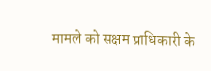मामले को सक्षम प्राधिकारी के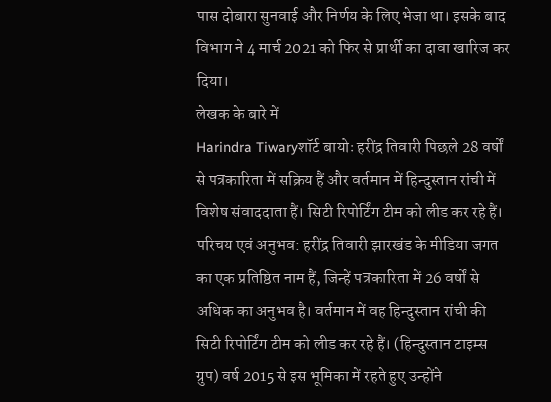पास दोबारा सुनवाई और निर्णय के लिए भेजा था। इसके बाद विभाग ने 4 मार्च 2021 को फिर से प्रार्थी का दावा खारिज कर दिया।
लेखक के बारे में
Harindra Tiwaryशॉर्ट बायोः हरींद्र तिवारी पिछले 28 वर्षों से पत्रकारिता में सक्रिय हैं और वर्तमान में हिन्दुस्तान रांची में विशेष संवाददाता हैं। सिटी रिपोर्टिंग टीम को लीड कर रहे हैं।
परिचय एवं अनुभव: हरींद्र तिवारी झारखंड के मीडिया जगत का एक प्रतिष्ठित नाम हैं, जिन्हें पत्रकारिता में 26 वर्षों से अधिक का अनुभव है। वर्तमान में वह हिन्दुस्तान रांची की सिटी रिपोर्टिंग टीम को लीड कर रहे हैं। (हिन्दुस्तान टाइम्स ग्रुप) वर्ष 2015 से इस भूमिका में रहते हुए उन्होंने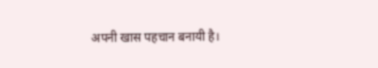अपनी खास पहचान बनायी है।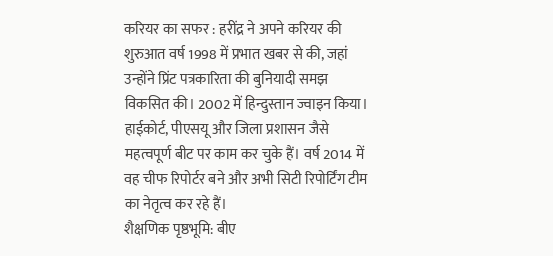करियर का सफर : हरींद्र ने अपने करियर की शुरुआत वर्ष 1998 में प्रभात खबर से की, जहां उन्होंने प्रिंट पत्रकारिता की बुनियादी समझ विकसित की। 2002 में हिन्दुस्तान ज्वाइन किया। हाईकोर्ट, पीएसयू और जिला प्रशासन जैसे महत्वपूर्ण बीट पर काम कर चुके हैं। वर्ष 2014 में वह चीफ रिपोर्टर बने और अभी सिटी रिपोर्टिंग टीम का नेतृत्व कर रहे हैं।
शैक्षणिक पृष्ठभूमि: बीए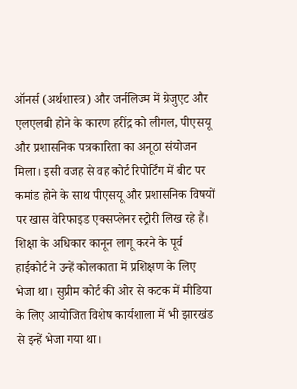ऑनर्स (अर्थशास्त्र) और जर्नलिज्म में ग्रेजुएट और एलएलबी होने के कारण हरींद्र को लीगल, पीएसयू और प्रशासनिक पत्रकारिता का अनूठा संयोजन मिला। इसी वजह से वह कोर्ट रिपोर्टिंग में बीट पर कमांड होने के साथ पीएसयू और प्रशासनिक विषयों पर खास वेरिफाइड एक्सप्लेनर स्ट्रोरी लिख रहे हैं। शिक्षा के अधिकार कानून लागू करने के पूर्व हाईकोर्ट ने उन्हें कोलकाता में प्रशिक्षण के लिए भेजा था। सुप्रीम कोर्ट की ओर से कटक में मीडिया के लिए आयोजित विशेष कार्यशाला में भी झारखंड से इन्हें भेजा गया था।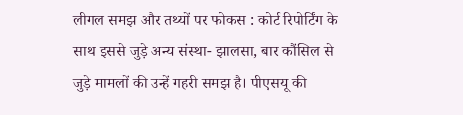लीगल समझ और तथ्यों पर फोकस : कोर्ट रिपोर्टिंग के साथ इससे जुड़े अन्य संस्था- झालसा, बार कौंसिल से जुड़े मामलों की उन्हें गहरी समझ है। पीएसयू की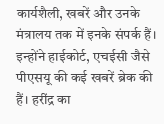कार्यशैली, खबरें और उनके मंत्रालय तक में इनके संपर्क हैं। इन्होंने हाईकोर्ट, एचईसी जैसे पीएसयू की कई खबरें ब्रेक की हैं। हरींद्र का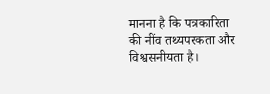मानना है कि पत्रकारिता की नींव तथ्यपरकता और विश्वसनीयता है।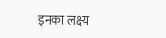इनका लक्ष्य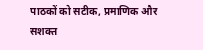पाठकों को सटीक, प्रमाणिक और सशक्त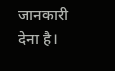जानकारी देना है।